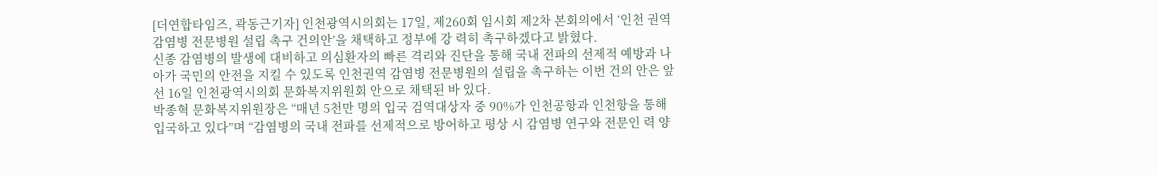[더연합타임즈, 곽동근기자] 인천광역시의회는 17일, 제260회 임시회 제2차 본회의에서 ‘인천 권역 감염병 전문병원 설립 촉구 건의안’을 채택하고 정부에 강 력히 촉구하겠다고 밝혔다.
신종 감염병의 발생에 대비하고 의심환자의 빠른 격리와 진단을 통해 국내 전파의 선제적 예방과 나아가 국민의 안전을 지킬 수 있도록 인천권역 감염병 전문병원의 설립을 촉구하는 이번 건의 안은 앞선 16일 인천광역시의회 문화복지위원회 안으로 채택된 바 있다.
박종혁 문화복지위원장은 “매년 5천만 명의 입국 검역대상자 중 90%가 인천공항과 인천항을 통해 입국하고 있다”며 “감염병의 국내 전파를 선제적으로 방어하고 평상 시 감염병 연구와 전문인 력 양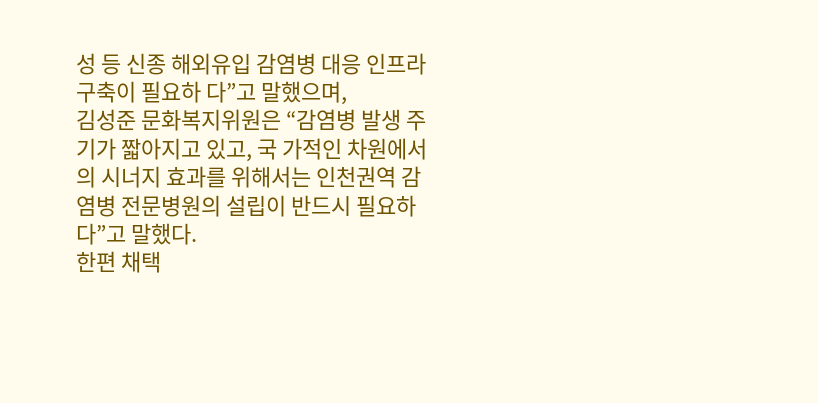성 등 신종 해외유입 감염병 대응 인프라 구축이 필요하 다”고 말했으며,
김성준 문화복지위원은 “감염병 발생 주기가 짧아지고 있고, 국 가적인 차원에서의 시너지 효과를 위해서는 인천권역 감염병 전문병원의 설립이 반드시 필요하다”고 말했다.
한편 채택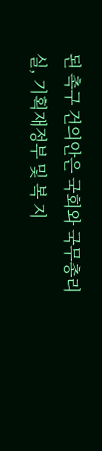된 촉구 건의안은 국회와 국무총리실, 기획재정부 및 복 지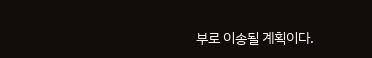부로 이송될 계획이다.